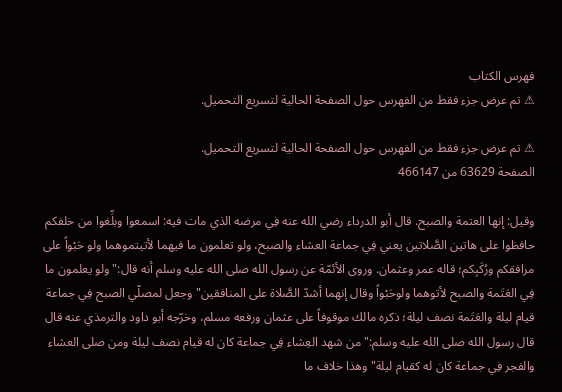فهرس الكتاب
⚠ تم عرض جزء فقط من الفهرس حول الصفحة الحالية لتسريع التحميل.

⚠ تم عرض جزء فقط من الفهرس حول الصفحة الحالية لتسريع التحميل.
الصفحة 63629 من 466147

وقيل: إنها العتمة والصبح. قال أبو الدرداء رضي الله عنه فِي مرضه الذي مات فيه: اسمعوا وبلِّغوا من خلفكم حافظوا على هاتين الصَّلاتين يعني فِي جماعة العشاء والصبح، ولو تعلمون ما فيهما لأتيتموهما ولو حَبْواً على مرافقكم ورُكَبِكم؛ قاله عمر وعثمان. وروى الأئمّة عن رسول الله صلى الله عليه وسلم أنه قال:"ولو يعلمون ما فِي العَتَمة والصبح لأتوهما ولوحَبْواً وقال إنهما أشدّ الصَّلاة على المنافقين"وجعل لمصلّي الصبح فِي جماعة قيام ليلة والعَتَمة نصف ليلة؛ ذكره مالك موقوفاً على عثمان ورفعه مسلم، وخرّجه أبو داود والترمذي عنه قال قال رسول الله صلى الله عليه وسلم:"من شهد العِشاء فِي جماعة كان له قيام نصف ليلة ومن صلى العشاء والفجر فِي جماعة كان له كقيام ليلة"وهذا خلاف ما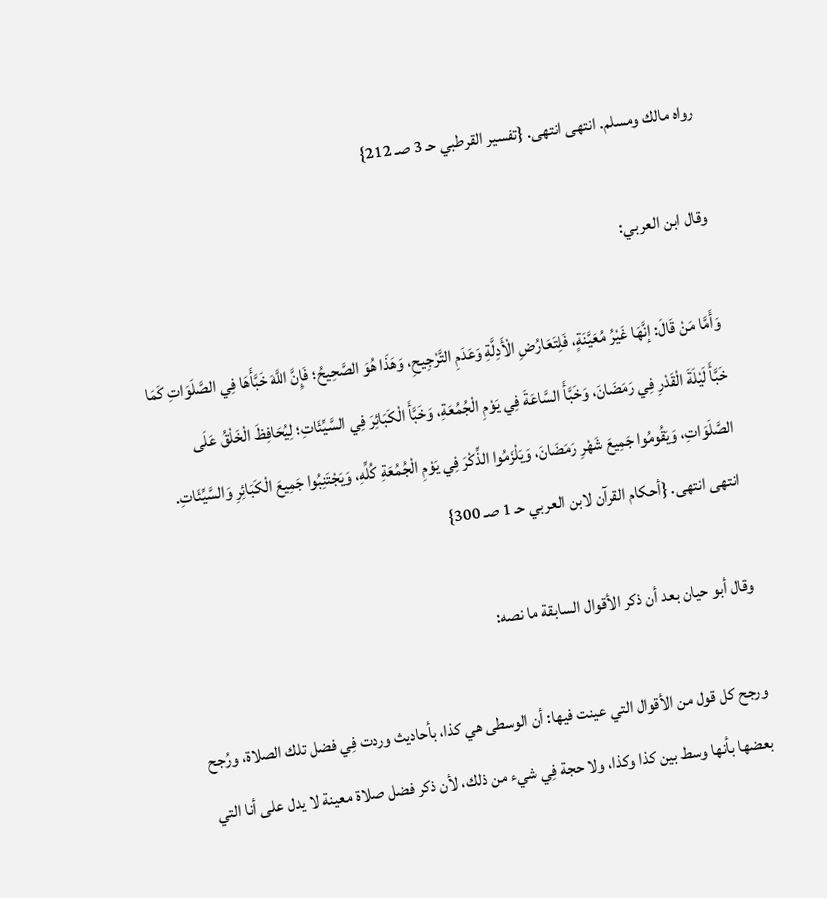رواه مالك ومسلم. انتهى انتهى. {تفسير القرطبي حـ 3 صـ 212}

وقال ابن العربي:

وَأَمَّا مَنْ قَالَ: إنَّهَا غَيْرُ مُعَيَّنَةٍ، فَلِتَعَارُضِ الْأَدِلَّةِ وَعَدَمِ التَّرْجِيحِ، وَهَذَا هُوَ الصَّحِيحُ؛ فَإِنَّ اللَّهَ خَبَّأَهَا فِي الصَّلَوَاتِ كَمَا خَبَّأَ لَيْلَةَ الْقَدْرِ فِي رَمَضَانَ، وَخَبَّأَ السَّاعَةَ فِي يَوْمِ الْجُمُعَةِ، وَخَبَّأَ الْكَبَائِرَ فِي السَّيِّئَاتِ؛ لِيُحَافِظَ الْخَلْقُ عَلَى الصَّلَوَاتِ، وَيَقُومُوا جَمِيعَ شَهْرِ رَمَضَانَ، وَيَلْزَمُوا الذِّكْرَ فِي يَوْمِ الْجُمُعَةِ كُلِّهِ، وَيَجْتَنِبُوا جَمِيعَ الْكَبَائِرِ وَالسَّيِّئَاتِ. انتهى انتهى. {أحكام القرآن لابن العربي حـ 1 صـ 300}

وقال أبو حيان بعد أن ذكر الأقوال السابقة ما نصه:

ورجح كل قول من الأقوال التي عينت فيها: أن الوسطى هي كذا، بأحاديث وردت فِي فضل تلك الصلاة، ورُجح بعضها بأنها وسط بين كذا وكذا، ولا حجة فِي شيء من ذلك، لأن ذكر فضل صلاة معينة لا يدل على أنا التي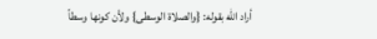أراد الله بقوله: {والصلاة الوسطى} ولأن كونها وسطاً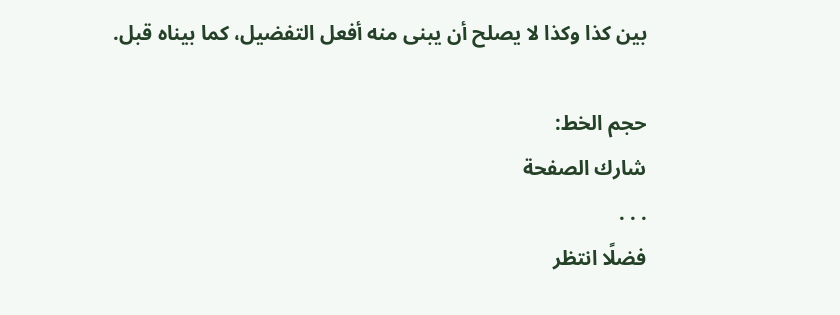بين كذا وكذا لا يصلح أن يبنى منه أفعل التفضيل، كما بيناه قبل.

حجم الخط:
شارك الصفحة
. . .
فضلًا انتظر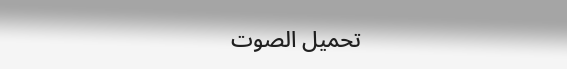تحميل الصوت